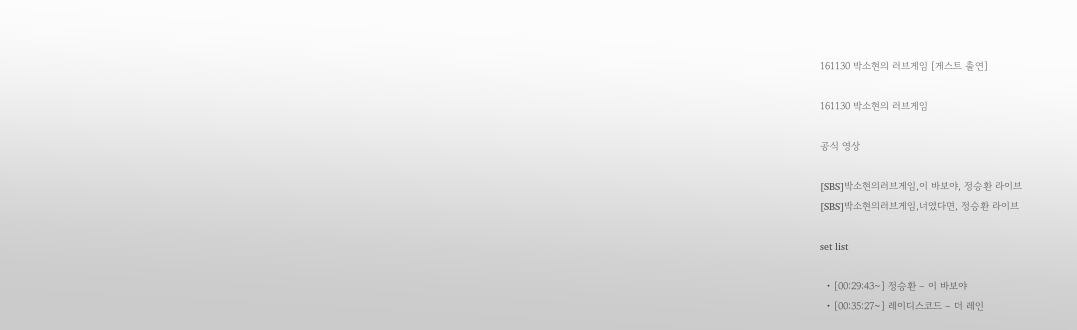161130 박소현의 러브게임 [게스트 출연]

161130 박소현의 러브게임

공식 영상

[SBS]박소현의러브게임,이 바보야, 정승환 라이브
[SBS]박소현의러브게임,너였다면, 정승환 라이브

set list

  • [00:29:43~] 정승환 – 이 바보야
  • [00:35:27~] 레이디스코드 – 더 레인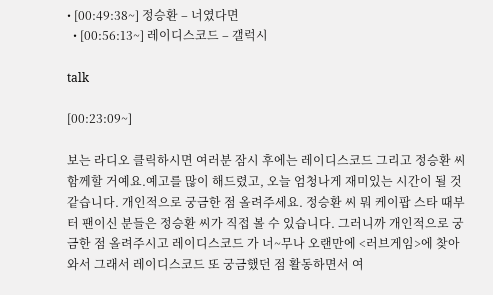• [00:49:38~] 정승환 – 너였다면
  • [00:56:13~] 레이디스코드 – 갤럭시

talk

[00:23:09~]

보는 라디오 클릭하시면 여러분 잠시 후에는 레이디스코드 그리고 정승환 씨 함께할 거예요.예고를 많이 해드렸고, 오늘 엄청나게 재미있는 시간이 될 것 같습니다. 개인적으로 궁금한 점 올려주세요. 정승환 씨 뭐 케이팝 스타 때부터 팬이신 분들은 정승환 씨가 직접 볼 수 있습니다. 그러니까 개인적으로 궁금한 점 올려주시고 레이디스코드 가 너~무나 오랜만에 <러브게임>에 찾아와서 그래서 레이디스코드 또 궁금했던 점 활동하면서 여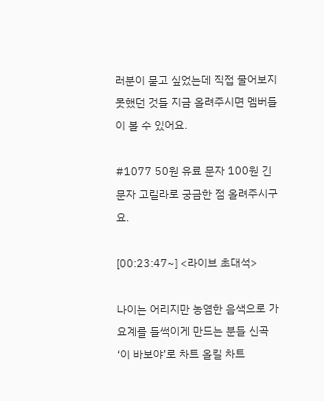러분이 묻고 싶었는데 직접 물어보지 못했던 것들 지금 올려주시면 멤버들이 볼 수 있어요.

#1077 50원 유료 문자 100원 긴 문자 고릴라로 궁금한 점 올려주시구요.

[00:23:47~] <라이브 초대석>

나이는 어리지만 농염한 음색으로 가요계를 들썩이게 만드는 분들 신곡 ‘이 바보야’로 차트 올킬 차트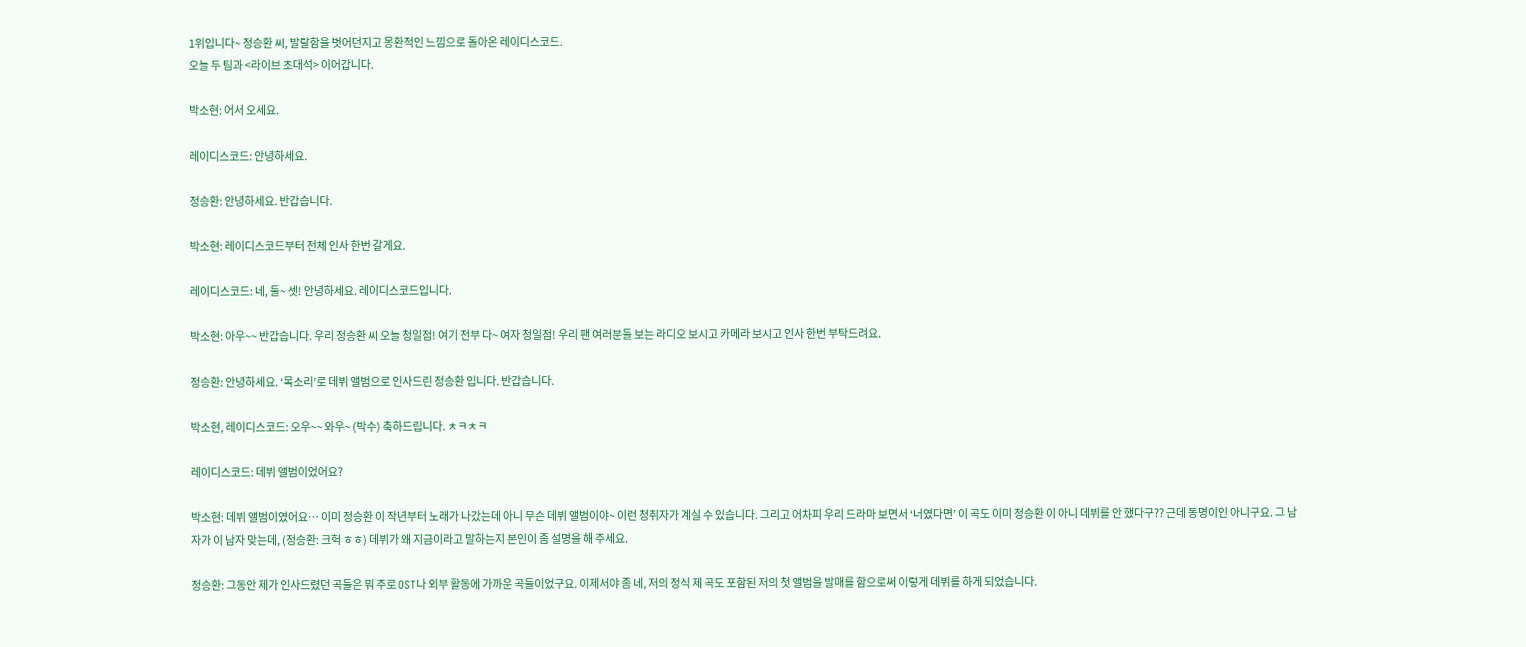1위입니다~ 정승환 씨, 발랄함을 벗어던지고 몽환적인 느낌으로 돌아온 레이디스코드.
오늘 두 팀과 <라이브 초대석> 이어갑니다.

박소현: 어서 오세요.

레이디스코드: 안녕하세요.

정승환: 안녕하세요. 반갑습니다.

박소현: 레이디스코드부터 전체 인사 한번 갈게요.

레이디스코드: 네, 둘~ 셋! 안녕하세요. 레이디스코드입니다.

박소현: 아우~~ 반갑습니다. 우리 정승환 씨 오늘 청일점! 여기 전부 다~ 여자 청일점! 우리 팬 여러분들 보는 라디오 보시고 카메라 보시고 인사 한번 부탁드려요.

정승환: 안녕하세요. ‘목소리’로 데뷔 앨범으로 인사드린 정승환 입니다. 반갑습니다.

박소현, 레이디스코드: 오우~~ 와우~ (박수) 축하드립니다. ㅊㅋㅊㅋ

레이디스코드: 데뷔 앨범이었어요?

박소현: 데뷔 앨범이였어요… 이미 정승환 이 작년부터 노래가 나갔는데 아니 무슨 데뷔 앨범이야~ 이런 청취자가 계실 수 있습니다. 그리고 어차피 우리 드라마 보면서 ‘너였다면’ 이 곡도 이미 정승환 이 아니 데뷔를 안 했다구?? 근데 동명이인 아니구요. 그 남자가 이 남자 맞는데, (정승환: 크헉 ㅎㅎ) 데뷔가 왜 지금이라고 말하는지 본인이 좀 설명을 해 주세요.

정승환: 그동안 제가 인사드렸던 곡들은 뭐 주로 OST나 외부 활동에 가까운 곡들이었구요. 이제서야 좀 네, 저의 정식 제 곡도 포함된 저의 첫 앨범을 발매를 함으로써 이렇게 데뷔를 하게 되었습니다.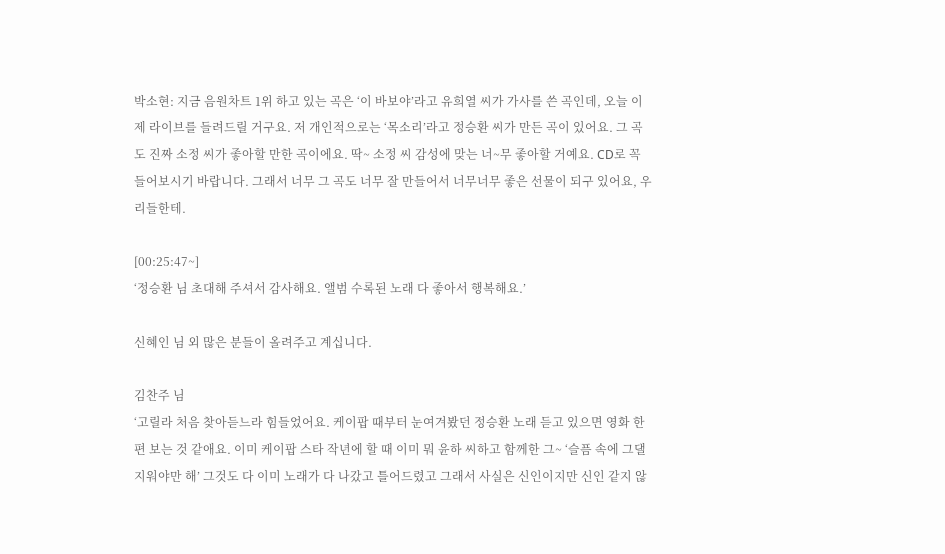박소현: 지금 음원차트 1위 하고 있는 곡은 ‘이 바보야’라고 유희열 씨가 가사를 쓴 곡인데, 오늘 이제 라이브를 들려드릴 거구요. 저 개인적으로는 ‘목소리’라고 정승환 씨가 만든 곡이 있어요. 그 곡도 진짜 소정 씨가 좋아할 만한 곡이에요. 딱~ 소정 씨 감성에 맞는 너~무 좋아할 거예요. CD로 꼭 들어보시기 바랍니다. 그래서 너무 그 곡도 너무 잘 만들어서 너무너무 좋은 선물이 되구 있어요, 우리들한테.

[00:25:47~]
‘정승환 님 초대해 주셔서 감사해요. 앨범 수록된 노래 다 좋아서 행복해요.’

신혜인 님 외 많은 분들이 올려주고 계십니다.

김찬주 님
‘고릴라 처음 찾아듣느라 힘들었어요. 케이팝 때부터 눈여겨봤던 정승환 노래 듣고 있으면 영화 한 편 보는 것 같애요. 이미 케이팝 스타 작년에 할 때 이미 뭐 윤하 씨하고 함께한 그~ ‘슬픔 속에 그댈 지워야만 해’ 그것도 다 이미 노래가 다 나갔고 틀어드렸고 그래서 사실은 신인이지만 신인 같지 않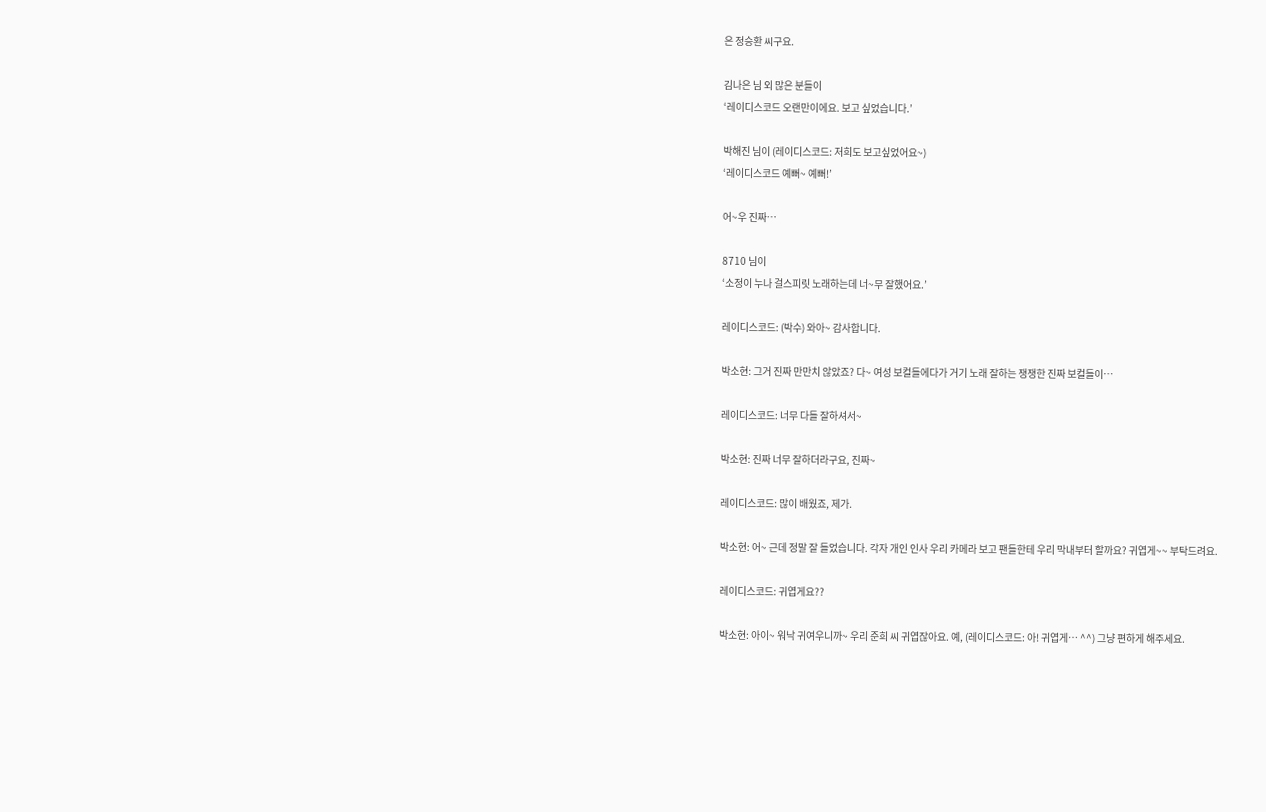은 정승환 씨구요.

김나은 님 외 많은 분들이
‘레이디스코드 오랜만이에요. 보고 싶었습니다.’

박해진 님이 (레이디스코드: 저희도 보고싶었어요~)
‘레이디스코드 예뻐~ 예뻐!’

어~우 진짜…

8710 님이
‘소정이 누나 걸스피릿 노래하는데 너~무 잘했어요.’

레이디스코드: (박수) 와아~ 감사합니다.

박소현: 그거 진짜 만만치 않았죠? 다~ 여성 보컬들에다가 거기 노래 잘하는 쟁쟁한 진짜 보컬들이…

레이디스코드: 너무 다들 잘하셔서~

박소현: 진짜 너무 잘하더라구요, 진짜~

레이디스코드: 많이 배웠죠, 제가.

박소현: 어~ 근데 정말 잘 들었습니다. 각자 개인 인사 우리 카메라 보고 팬들한테 우리 막내부터 할까요? 귀엽게~~ 부탁드려요.

레이디스코드: 귀엽게요??

박소현: 아이~ 워낙 귀여우니까~ 우리 준희 씨 귀엽잖아요. 예, (레이디스코드: 아! 귀엽게… ^^) 그냥 편하게 해주세요.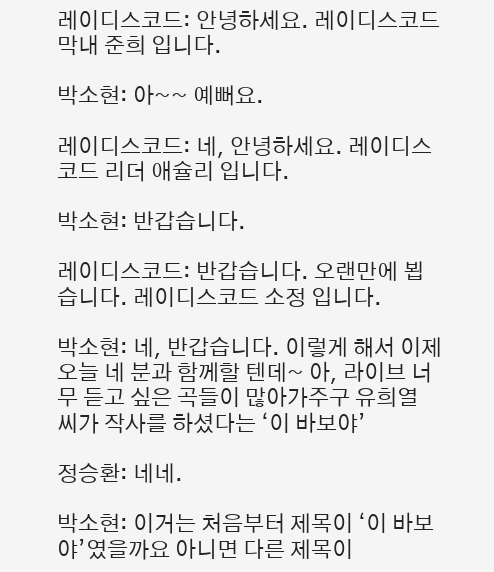레이디스코드: 안녕하세요. 레이디스코드 막내 준희 입니다.

박소현: 아~~ 예뻐요.

레이디스코드: 네, 안녕하세요. 레이디스코드 리더 애슐리 입니다.

박소현: 반갑습니다.

레이디스코드: 반갑습니다. 오랜만에 뵙습니다. 레이디스코드 소정 입니다.

박소현: 네, 반갑습니다. 이렇게 해서 이제 오늘 네 분과 함께할 텐데~ 아, 라이브 너무 듣고 싶은 곡들이 많아가주구 유희열 씨가 작사를 하셨다는 ‘이 바보야’

정승환: 네네.

박소현: 이거는 처음부터 제목이 ‘이 바보야’였을까요 아니면 다른 제목이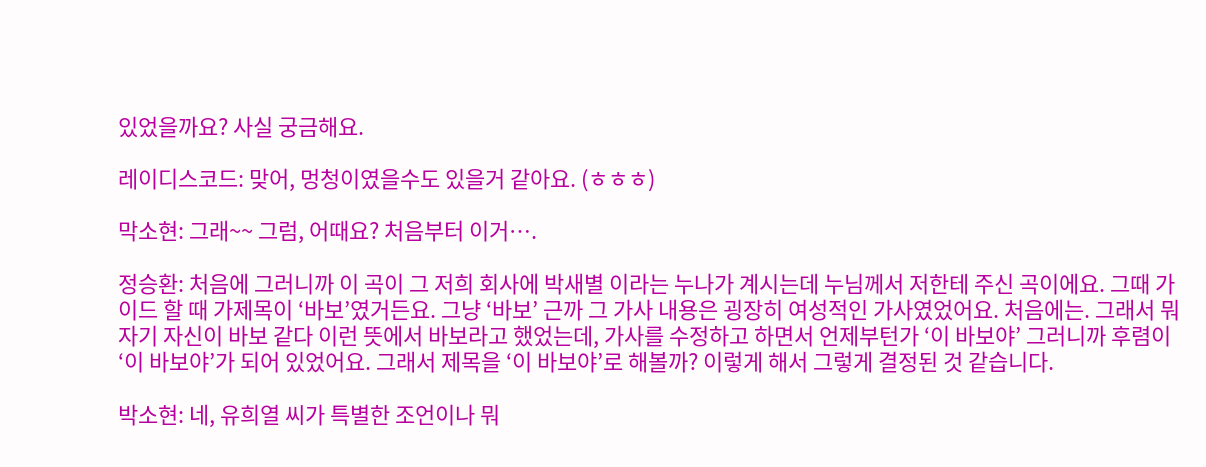있었을까요? 사실 궁금해요.

레이디스코드: 맞어, 멍청이였을수도 있을거 같아요. (ㅎㅎㅎ)

막소현: 그래~~ 그럼, 어때요? 처음부터 이거….

정승환: 처음에 그러니까 이 곡이 그 저희 회사에 박새별 이라는 누나가 계시는데 누님께서 저한테 주신 곡이에요. 그때 가이드 할 때 가제목이 ‘바보’였거든요. 그냥 ‘바보’ 근까 그 가사 내용은 굉장히 여성적인 가사였었어요. 처음에는. 그래서 뭐 자기 자신이 바보 같다 이런 뜻에서 바보라고 했었는데, 가사를 수정하고 하면서 언제부턴가 ‘이 바보야’ 그러니까 후렴이 ‘이 바보야’가 되어 있었어요. 그래서 제목을 ‘이 바보야’로 해볼까? 이렇게 해서 그렇게 결정된 것 같습니다.

박소현: 네, 유희열 씨가 특별한 조언이나 뭐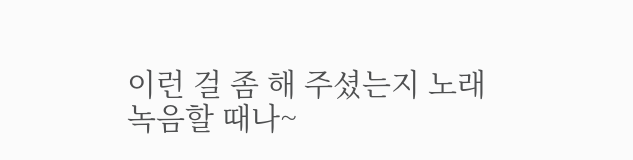이런 걸 좀 해 주셨는지 노래 녹음할 때나~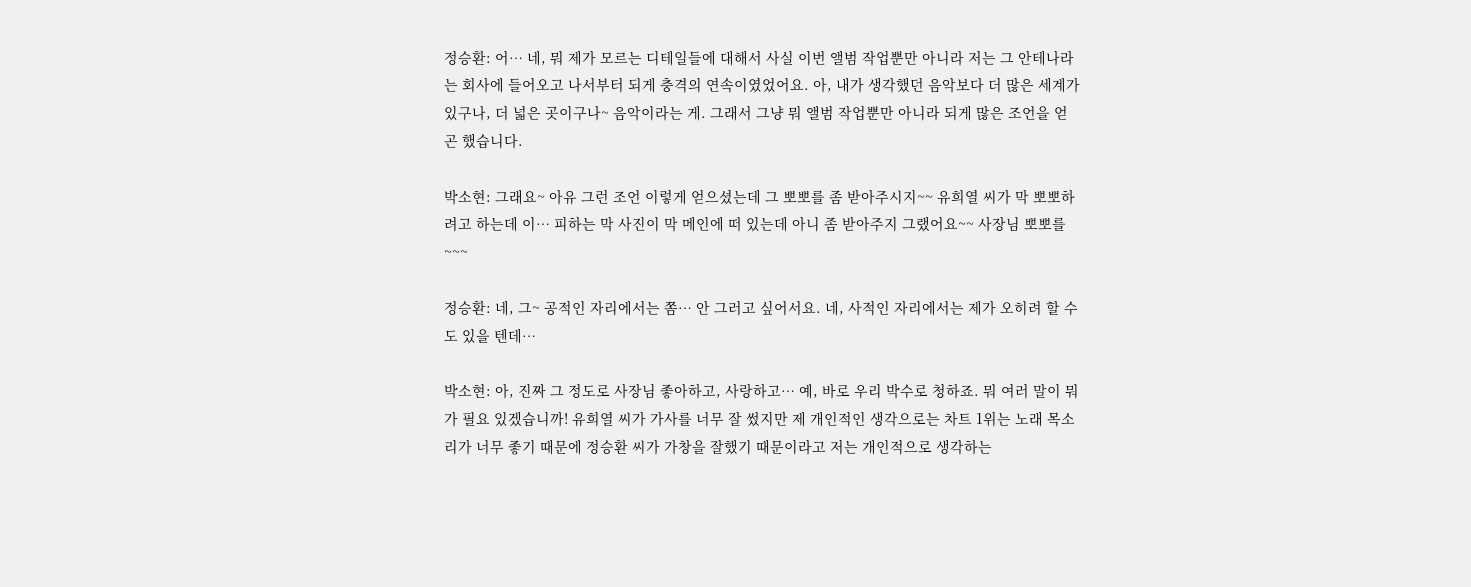정승환: 어… 네, 뭐 제가 모르는 디테일들에 대해서 사실 이번 앨범 작업뿐만 아니라 저는 그 안테나라는 회사에 들어오고 나서부터 되게 충격의 연속이였었어요. 아, 내가 생각했던 음악보다 더 많은 세계가 있구나, 더 넓은 곳이구나~ 음악이라는 게. 그래서 그냥 뭐 앨범 작업뿐만 아니라 되게 많은 조언을 얻곤 했습니다.

박소현: 그래요~ 아유 그런 조언 이렇게 얻으셨는데 그 뽀뽀를 좀 받아주시지~~ 유희열 씨가 막 뽀뽀하려고 하는데 이… 피하는 막 사진이 막 메인에 떠 있는데 아니 좀 받아주지 그랬어요~~ 사장님 뽀뽀를~~~

정승환: 네, 그~ 공적인 자리에서는 쫌… 안 그러고 싶어서요. 네, 사적인 자리에서는 제가 오히려 할 수도 있을 텐데…

박소현: 아, 진짜 그 정도로 사장님 좋아하고, 사랑하고… 예, 바로 우리 박수로 청하죠. 뭐 여러 말이 뭐가 필요 있겠습니까! 유희열 씨가 가사를 너무 잘 썼지만 제 개인적인 생각으로는 차트 1위는 노래 목소리가 너무 좋기 때문에 정승환 씨가 가창을 잘했기 때문이라고 저는 개인적으로 생각하는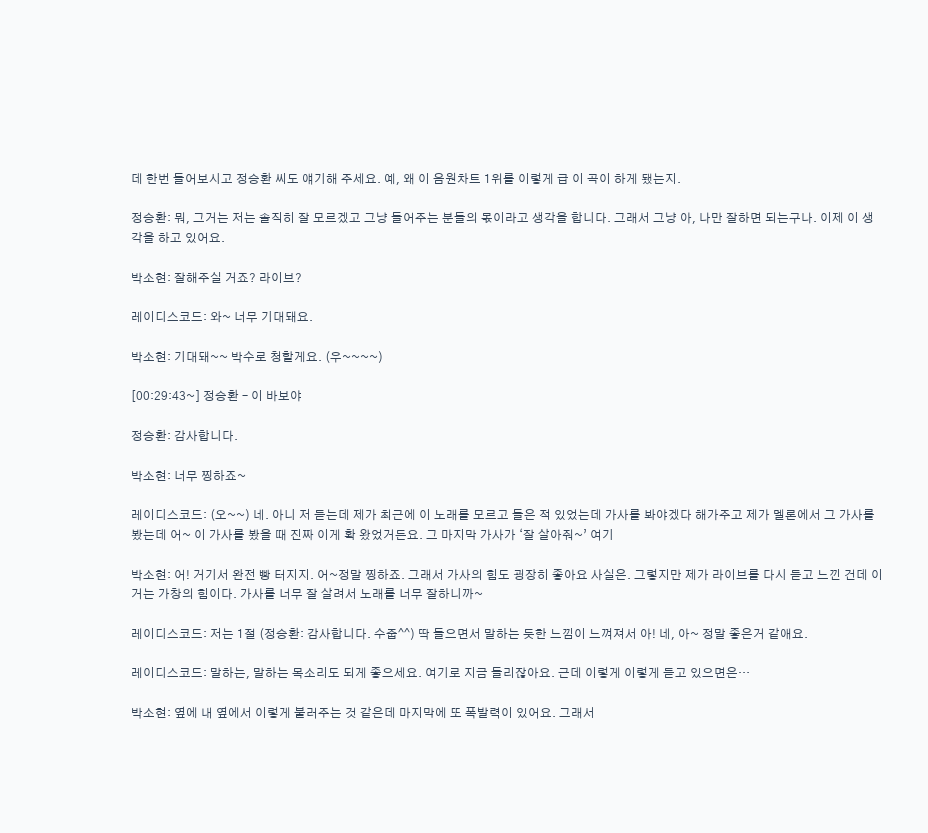데 한번 들어보시고 정승환 씨도 얘기해 주세요. 예, 왜 이 음원차트 1위를 이렇게 급 이 곡이 하게 됐는지.

정승환: 뭐, 그거는 저는 솔직히 잘 모르겠고 그냥 들어주는 분들의 몫이라고 생각을 합니다. 그래서 그냥 아, 나만 잘하면 되는구나. 이제 이 생각을 하고 있어요.

박소현: 잘해주실 거죠? 라이브?

레이디스코드: 와~ 너무 기대돼요.

박소현: 기대돼~~ 박수로 청할게요. (우~~~~)

[00:29:43~] 정승환 – 이 바보야

정승환: 감사합니다.

박소현: 너무 찡하죠~

레이디스코드: (오~~) 네. 아니 저 듣는데 제가 최근에 이 노래를 모르고 들은 적 있었는데 가사를 봐야겠다 해가주고 제가 멜론에서 그 가사를 봤는데 어~ 이 가사를 봤을 때 진짜 이게 확 왔었거든요. 그 마지막 가사가 ‘잘 살아줘~’ 여기

박소현: 어! 거기서 완전 빵 터지지. 어~정말 찡하죠. 그래서 가사의 힘도 굉장히 좋아요 사실은. 그렇지만 제가 라이브를 다시 듣고 느낀 건데 이거는 가창의 힘이다. 가사를 너무 잘 살려서 노래를 너무 잘하니까~

레이디스코드: 저는 1절 (정승환: 감사합니다. 수줍^^) 딱 들으면서 말하는 듯한 느낌이 느껴져서 아! 네, 아~ 정말 좋은거 같애요.

레이디스코드: 말하는, 말하는 목소리도 되게 좋으세요. 여기로 지금 들리잖아요. 근데 이렇게 이렇게 듣고 있으면은…

박소현: 옆에 내 옆에서 이렇게 불러주는 것 같은데 마지막에 또 폭발력이 있어요. 그래서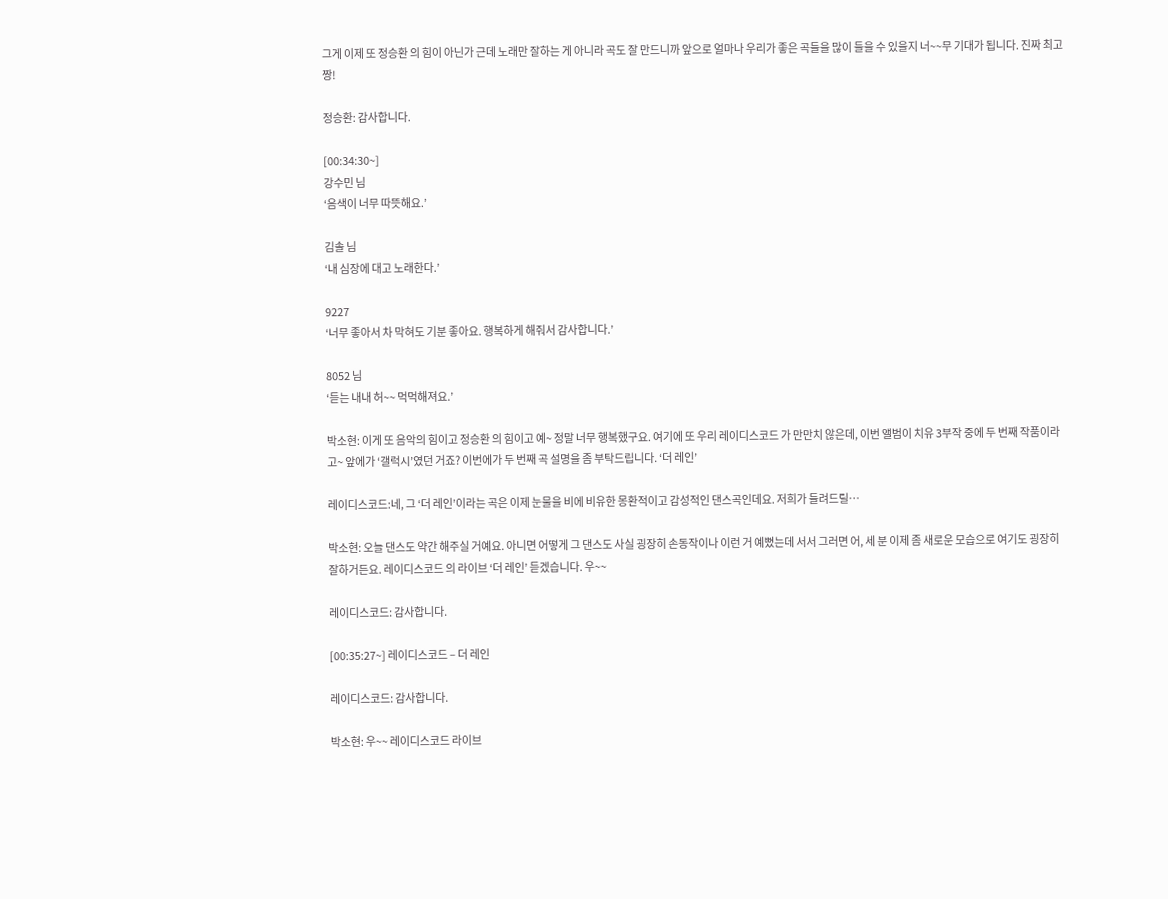그게 이제 또 정승환 의 힘이 아닌가 근데 노래만 잘하는 게 아니라 곡도 잘 만드니까 앞으로 얼마나 우리가 좋은 곡들을 많이 들을 수 있을지 너~~무 기대가 됩니다. 진짜 최고 짱!

정승환: 감사합니다.

[00:34:30~]
강수민 님
‘음색이 너무 따뜻해요.’

김솔 님
‘내 심장에 대고 노래한다.’

9227
‘너무 좋아서 차 막혀도 기분 좋아요. 행복하게 해줘서 감사합니다.’

8052 님
‘듣는 내내 허~~ 먹먹해져요.’

박소현: 이게 또 음악의 힘이고 정승환 의 힘이고 예~ 정말 너무 행복했구요. 여기에 또 우리 레이디스코드 가 만만치 않은데, 이번 앨범이 치유 3부작 중에 두 번째 작품이라고~ 앞에가 ‘갤럭시’였던 거죠? 이번에가 두 번째 곡 설명을 좀 부탁드립니다. ‘더 레인’

레이디스코드:네, 그 ‘더 레인’이라는 곡은 이제 눈물을 비에 비유한 몽환적이고 감성적인 댄스곡인데요. 저희가 들려드릴…

박소현: 오늘 댄스도 약간 해주실 거예요. 아니면 어떻게 그 댄스도 사실 굉장히 손동작이나 이런 거 예뻤는데 서서 그러면 어, 세 분 이제 좀 새로운 모습으로 여기도 굉장히 잘하거든요. 레이디스코드 의 라이브 ‘더 레인’ 듣겠습니다. 우~~

레이디스코드: 감사합니다.

[00:35:27~] 레이디스코드 – 더 레인

레이디스코드: 감사합니다.

박소현: 우~~ 레이디스코드 라이브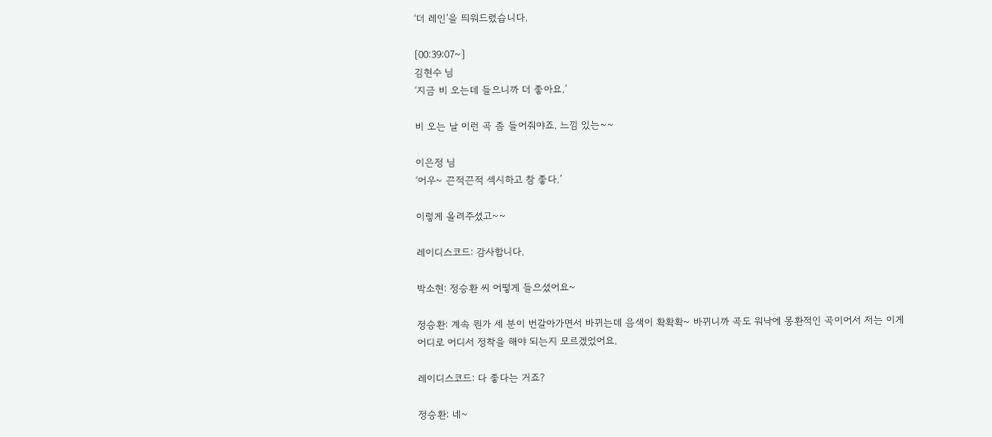‘더 레인’을 띄워드렸습니다.

[00:39:07~]
김현수 님
‘지금 비 오는데 들으니까 더 좋아요.’

비 오는 날 이런 곡 좀 들어줘야죠. 느낌 있는~~

이은정 님
‘어우~ 끈적끈적 섹시하고 참 좋다.’

이렇게 올려주셨고~~

레이디스코드: 감사합니다.

박소현: 정승환 씨 어떻게 들으셨어요~

정승환: 계속 뭔가 세 분이 번갈아가면서 바뀌는데 음색이 확확확~ 바뀌니까 곡도 워낙에 몽환적인 곡이어서 저는 이게 어디로 어디서 정착을 해야 되는지 모르겠었어요.

레이디스코드: 다 좋다는 거죠?

정승환: 네~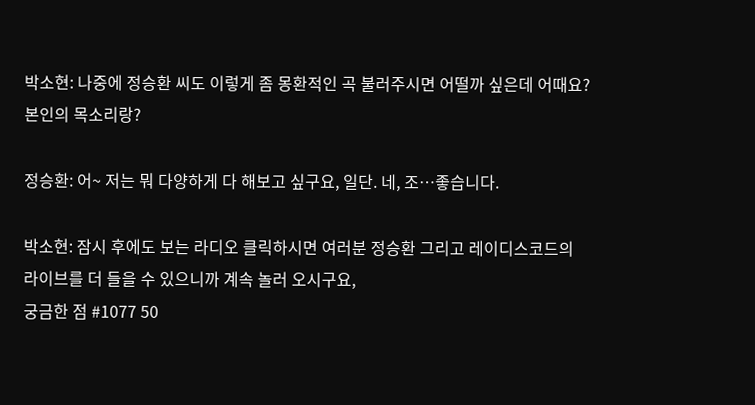박소현: 나중에 정승환 씨도 이렇게 좀 몽환적인 곡 불러주시면 어떨까 싶은데 어때요? 본인의 목소리랑?

정승환: 어~ 저는 뭐 다양하게 다 해보고 싶구요, 일단. 네, 조…좋습니다.

박소현: 잠시 후에도 보는 라디오 클릭하시면 여러분 정승환 그리고 레이디스코드의 라이브를 더 들을 수 있으니까 계속 놀러 오시구요,
궁금한 점 #1077 50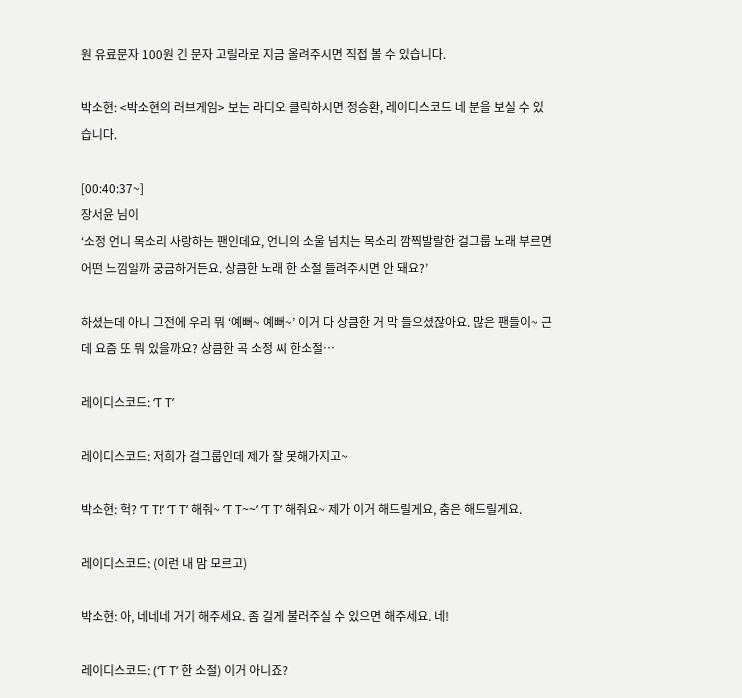원 유료문자 100원 긴 문자 고릴라로 지금 올려주시면 직접 볼 수 있습니다.

박소현: <박소현의 러브게임> 보는 라디오 클릭하시면 정승환, 레이디스코드 네 분을 보실 수 있습니다.

[00:40:37~]
장서윤 님이
‘소정 언니 목소리 사랑하는 팬인데요, 언니의 소울 넘치는 목소리 깜찍발랄한 걸그룹 노래 부르면 어떤 느낌일까 궁금하거든요. 상큼한 노래 한 소절 들려주시면 안 돼요?’

하셨는데 아니 그전에 우리 뭐 ‘예뻐~ 예뻐~’ 이거 다 상큼한 거 막 들으셨잖아요. 많은 팬들이~ 근데 요즘 또 뭐 있을까요? 상큼한 곡 소정 씨 한소절…

레이디스코드: ‘T T’

레이디스코드: 저희가 걸그룹인데 제가 잘 못해가지고~

박소현: 헉? ‘T T!’ ‘T T’ 해줘~ ‘T T~~’ ‘T T’ 해줘요~ 제가 이거 해드릴게요, 춤은 해드릴게요.

레이디스코드: (이런 내 맘 모르고)

박소현: 아, 네네네 거기 해주세요. 좀 길게 불러주실 수 있으면 해주세요. 네!

레이디스코드: (‘T T’ 한 소절) 이거 아니죠?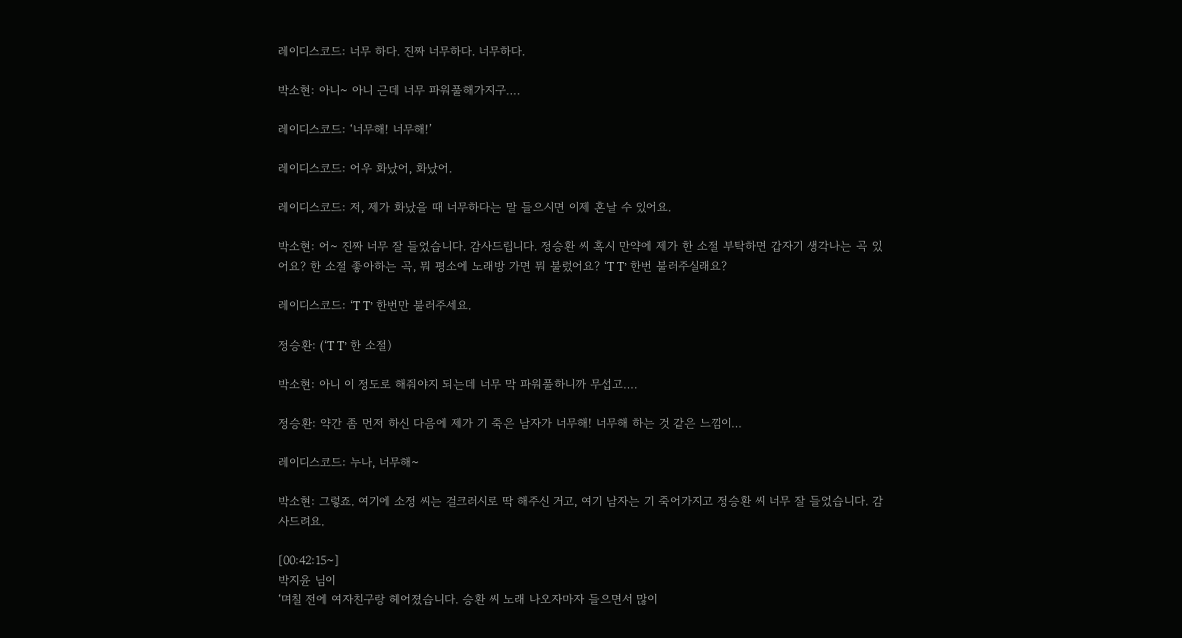레이디스코드: 너무 하다. 진짜 너무하다. 너무하다.

박소현: 아니~ 아니 근데 너무 파워풀해가지구….

레이디스코드: ‘너무해! 너무해!’

레이디스코드: 어우 화났어, 화났어.

레이디스코드: 저, 제가 화났을 때 너무하다는 말 들으시면 이제 혼날 수 있어요.

박소현: 어~ 진짜 너무 잘 들었습니다. 감사드립니다. 정승환 씨 혹시 만약에 제가 한 소절 부탁하면 갑자기 생각나는 곡 있어요? 한 소절 좋아하는 곡, 뭐 평소에 노래방 가면 뭐 불렀어요? ‘T T’ 한번 불러주실래요?

레이디스코드: ‘T T’ 한번만 불러주세요.

정승환: (‘T T’ 한 소절)

박소현: 아니 이 정도로 해줘야지 되는데 너무 막 파워풀하니까 무섭고….

정승환: 약간 좀 먼저 하신 다음에 제가 기 죽은 남자가 너무해! 너무해 하는 것 같은 느낌이…

레이디스코드: 누나, 너무해~

박소현: 그렇죠. 여기에 소정 씨는 걸크러시로 딱 해주신 거고, 여기 남자는 기 죽어가지고 정승환 씨 너무 잘 들었습니다. 감사드려요.

[00:42:15~]
박지윤 님이
‘며칠 전에 여자친구랑 헤어졌습니다. 승환 씨 노래 나오자마자 들으면서 많이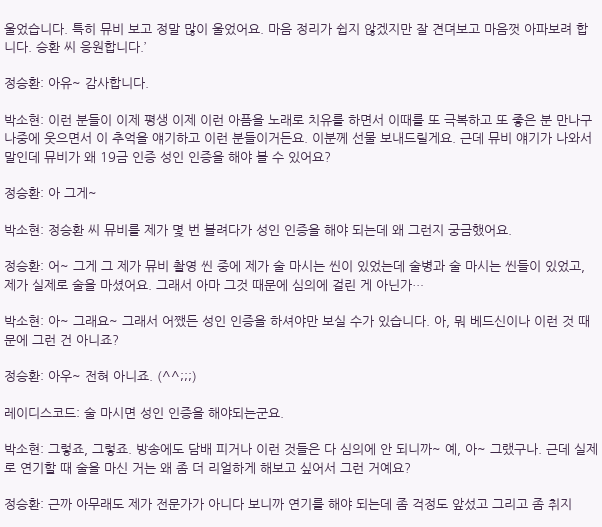울었습니다. 특히 뮤비 보고 정말 많이 울었어요. 마음 정리가 쉽지 않겠지만 잘 견뎌보고 마음껏 아파보려 합니다. 승환 씨 응원합니다.’

정승환: 아유~ 감사합니다.

박소현: 이런 분들이 이제 평생 이제 이런 아픔을 노래로 치유를 하면서 이때를 또 극복하고 또 좋은 분 만나구 나중에 웃으면서 이 추억을 얘기하고 이런 분들이거든요. 이분께 선물 보내드릴게요. 근데 뮤비 얘기가 나와서 말인데 뮤비가 왜 19금 인증 성인 인증을 해야 볼 수 있어요?

정승환: 아 그게~

박소현: 정승환 씨 뮤비를 제가 몇 번 볼려다가 성인 인증을 해야 되는데 왜 그런지 궁금했어요.

정승환: 어~ 그게 그 제가 뮤비 촬영 씬 중에 제가 술 마시는 씬이 있었는데 술병과 술 마시는 씬들이 있었고, 제가 실제로 술을 마셨어요. 그래서 아마 그것 때문에 심의에 걸린 게 아닌가…

박소현: 아~ 그래요~ 그래서 어쨌든 성인 인증을 하셔야만 보실 수가 있습니다. 아, 뭐 베드신이나 이런 것 때문에 그런 건 아니죠?

정승환: 아우~ 전혀 아니죠. (^^;;;)

레이디스코드: 술 마시면 성인 인증을 해야되는군요.

박소현: 그렇죠, 그렇죠. 방송에도 담배 피거나 이런 것들은 다 심의에 안 되니까~ 예, 아~ 그랬구나. 근데 실제로 연기할 때 술을 마신 거는 왜 좀 더 리얼하게 해보고 싶어서 그런 거예요?

정승환: 근까 아무래도 제가 전문가가 아니다 보니까 연기를 해야 되는데 좀 걱정도 앞섰고 그리고 좀 취지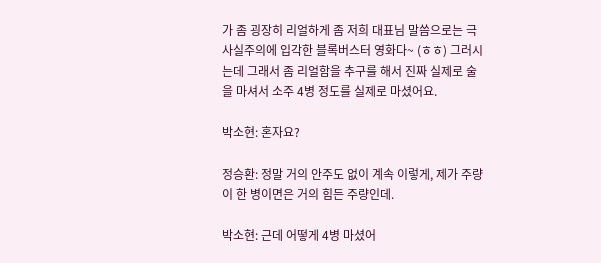가 좀 굉장히 리얼하게 좀 저희 대표님 말씀으로는 극사실주의에 입각한 블록버스터 영화다~ (ㅎㅎ) 그러시는데 그래서 좀 리얼함을 추구를 해서 진짜 실제로 술을 마셔서 소주 4병 정도를 실제로 마셨어요.

박소현: 혼자요?

정승환: 정말 거의 안주도 없이 계속 이렇게, 제가 주량이 한 병이면은 거의 힘든 주량인데.

박소현: 근데 어떻게 4병 마셨어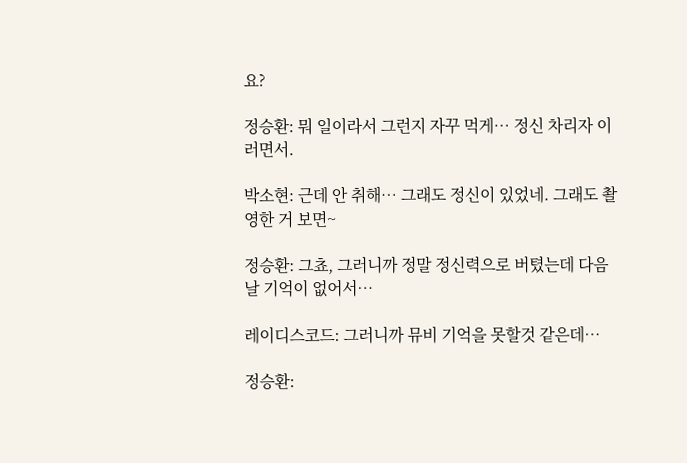요?

정승환: 뭐 일이라서 그런지 자꾸 먹게… 정신 차리자 이러면서.

박소현: 근데 안 취해… 그래도 정신이 있었네. 그래도 촬영한 거 보면~

정승환: 그쵸, 그러니까 정말 정신력으로 버텼는데 다음 날 기억이 없어서…

레이디스코드: 그러니까 뮤비 기억을 못할것 같은데…

정승환: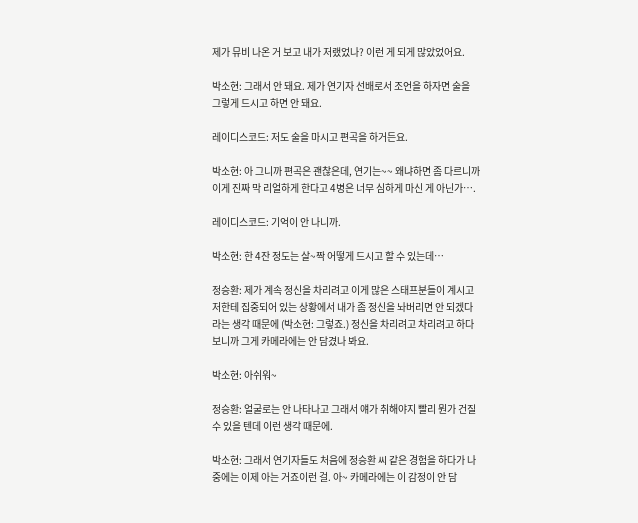제가 뮤비 나온 거 보고 내가 저랬었나? 이런 게 되게 많았었어요.

박소현: 그래서 안 돼요. 제가 연기자 선배로서 조언을 하자면 술을 그렇게 드시고 하면 안 돼요.

레이디스코드: 저도 술을 마시고 편곡을 하거든요.

박소현: 아 그니까 편곡은 괜찮은데, 연기는~~ 왜냐하면 좀 다르니까 이게 진짜 막 리얼하게 한다고 4병은 너무 심하게 마신 게 아닌가….

레이디스코드: 기억이 안 나니까.

박소현: 한 4잔 정도는 살~짝 어떻게 드시고 할 수 있는데…

정승환: 제가 계속 정신을 차리려고 이게 많은 스태프분들이 계시고 저한테 집중되어 있는 상황에서 내가 좀 정신을 놔버리면 안 되겠다라는 생각 때문에 (박소현: 그렇죠.) 정신을 차리려고 차리려고 하다 보니까 그게 카메라에는 안 담겼나 봐요.

박소현: 아쉬워~

정승환: 얼굴로는 안 나타나고 그래서 얘가 취해야지 빨리 뭔가 건질 수 있을 텐데 이런 생각 때문에.

박소현: 그래서 연기자들도 처음에 정승환 씨 같은 경험을 하다가 나중에는 이제 아는 거죠이런 걸. 아~ 카메라에는 이 감정이 안 담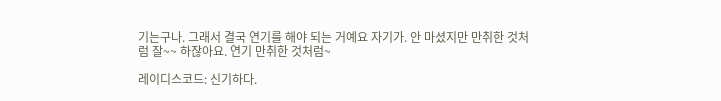기는구나. 그래서 결국 연기를 해야 되는 거예요 자기가. 안 마셨지만 만취한 것처럼 잘~~ 하잖아요. 연기 만취한 것처럼~

레이디스코드: 신기하다.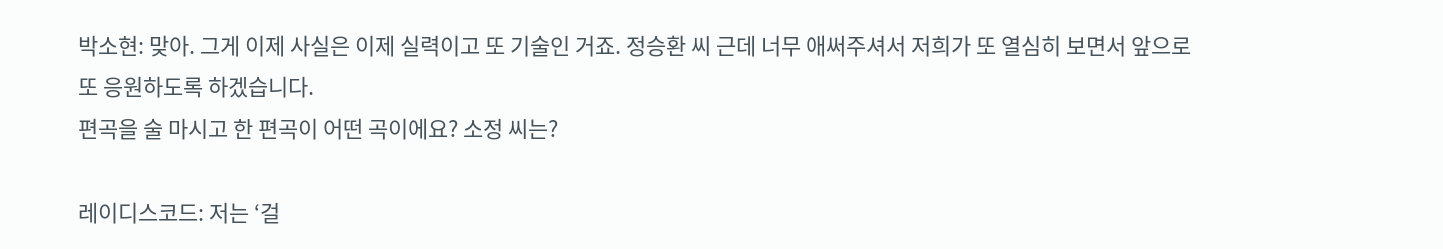박소현: 맞아. 그게 이제 사실은 이제 실력이고 또 기술인 거죠. 정승환 씨 근데 너무 애써주셔서 저희가 또 열심히 보면서 앞으로 또 응원하도록 하겠습니다.
편곡을 술 마시고 한 편곡이 어떤 곡이에요? 소정 씨는?

레이디스코드: 저는 ‘걸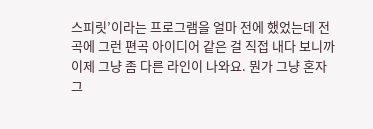스피릿’이라는 프로그램을 얼마 전에 했었는데 전곡에 그런 편곡 아이디어 같은 걸 직접 내다 보니까 이제 그냥 좀 다른 라인이 나와요. 뭔가 그냥 혼자 그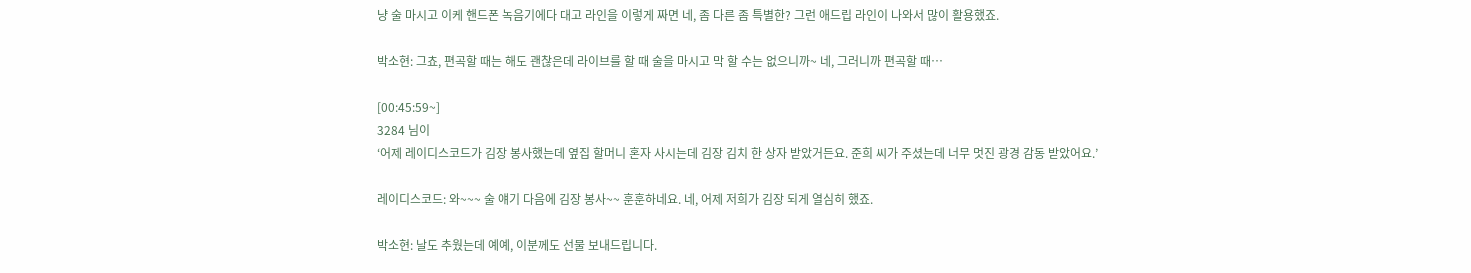냥 술 마시고 이케 핸드폰 녹음기에다 대고 라인을 이렇게 짜면 네, 좀 다른 좀 특별한? 그런 애드립 라인이 나와서 많이 활용했죠.

박소현: 그쵸, 편곡할 때는 해도 괜찮은데 라이브를 할 때 술을 마시고 막 할 수는 없으니까~ 네, 그러니까 편곡할 때…

[00:45:59~]
3284 님이
‘어제 레이디스코드가 김장 봉사했는데 옆집 할머니 혼자 사시는데 김장 김치 한 상자 받았거든요. 준희 씨가 주셨는데 너무 멋진 광경 감동 받았어요.’

레이디스코드: 와~~~ 술 얘기 다음에 김장 봉사~~ 훈훈하네요. 네, 어제 저희가 김장 되게 열심히 했죠.

박소현: 날도 추웠는데 예예, 이분께도 선물 보내드립니다.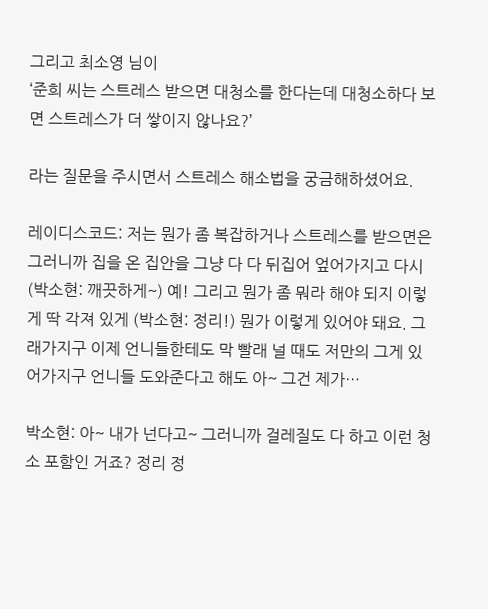그리고 최소영 님이
‘준희 씨는 스트레스 받으면 대청소를 한다는데 대청소하다 보면 스트레스가 더 쌓이지 않나요?’

라는 질문을 주시면서 스트레스 해소법을 궁금해하셨어요.

레이디스코드: 저는 뭔가 좀 복잡하거나 스트레스를 받으면은 그러니까 집을 온 집안을 그냥 다 다 뒤집어 엎어가지고 다시 (박소현: 깨끗하게~) 예! 그리고 뭔가 좀 뭐라 해야 되지 이렇게 딱 각져 있게 (박소현: 정리!) 뭔가 이렇게 있어야 돼요. 그래가지구 이제 언니들한테도 막 빨래 널 때도 저만의 그게 있어가지구 언니들 도와준다고 해도 아~ 그건 제가…

박소현: 아~ 내가 넌다고~ 그러니까 걸레질도 다 하고 이런 청소 포함인 거죠? 정리 정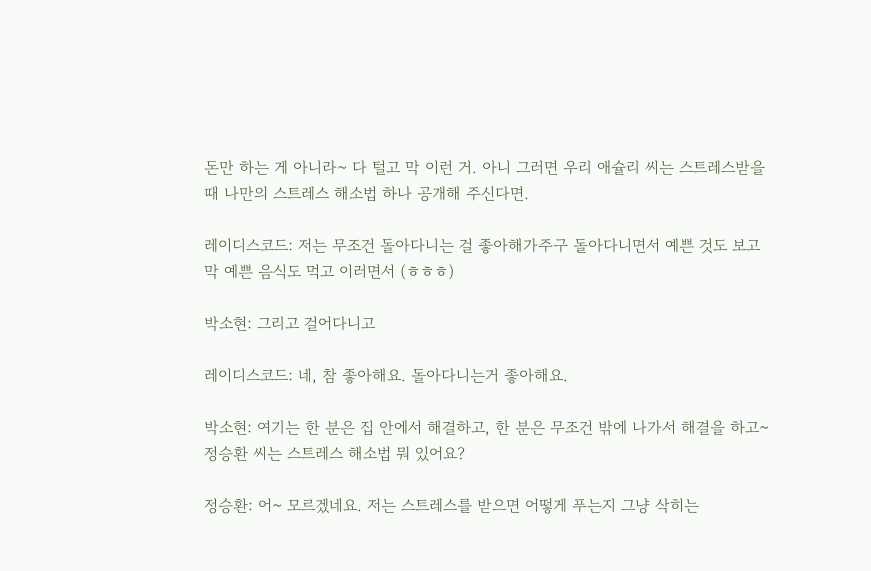돈만 하는 게 아니라~ 다 털고 막 이런 거. 아니 그러면 우리 애슐리 씨는 스트레스받을 때 나만의 스트레스 해소법 하나 공개해 주신다면.

레이디스코드: 저는 무조건 돌아다니는 걸 좋아해가주구 돌아다니면서 예쁜 것도 보고 막 예쁜 음식도 먹고 이러면서 (ㅎㅎㅎ)

박소현: 그리고 걸어다니고

레이디스코드: 네, 참 좋아해요. 돌아다니는거 좋아해요.

박소현: 여기는 한 분은 집 안에서 해결하고, 한 분은 무조건 밖에 나가서 해결을 하고~ 정승환 씨는 스트레스 해소법 뭐 있어요?

정승환: 어~ 모르겠네요. 저는 스트레스를 받으면 어떻게 푸는지 그냥 삭히는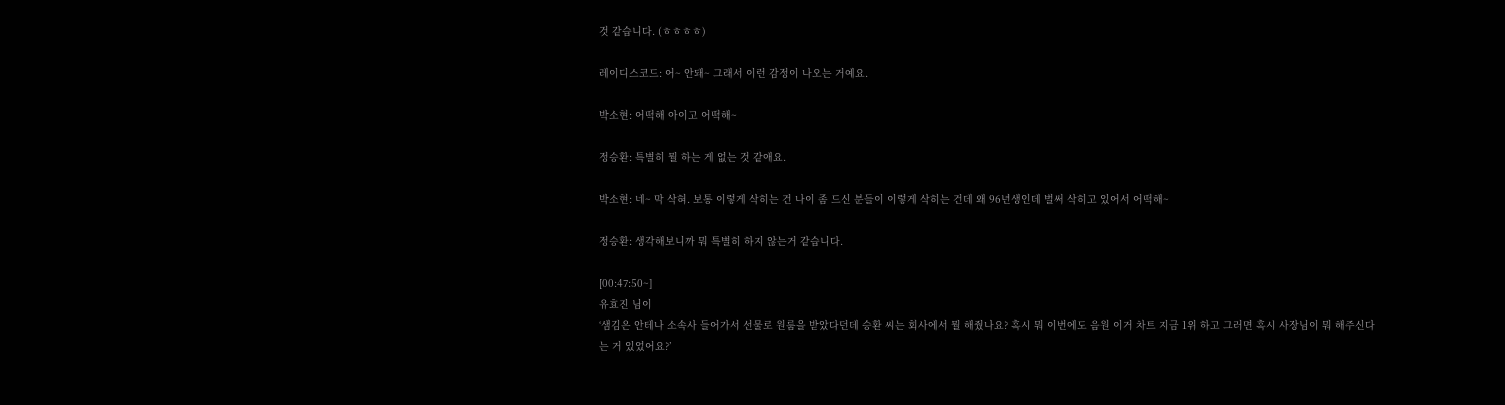것 같습니다. (ㅎㅎㅎㅎ)

레이디스코드: 어~ 안돼~ 그래서 이런 감정이 나오는 거예요.

박소현: 어떡해 아이고 어떡해~

정승환: 특별히 뭘 하는 게 없는 것 같애요.

박소현: 네~ 막 삭혀. 보통 이렇게 삭히는 건 나이 좀 드신 분들이 이렇게 삭히는 건데 왜 96년생인데 벌써 삭히고 있어서 어떡해~

정승환: 생각해보니까 뭐 특별히 하지 않는거 같습니다.

[00:47:50~]
유효진 님이
‘샘김은 안테나 소속사 들어가서 선물로 원룸을 받았다던데 승환 씨는 회사에서 뭘 해줬나요? 혹시 뭐 이번에도 음원 이거 차트 지금 1위 하고 그러면 혹시 사장님이 뭐 해주신다는 거 있었어요?’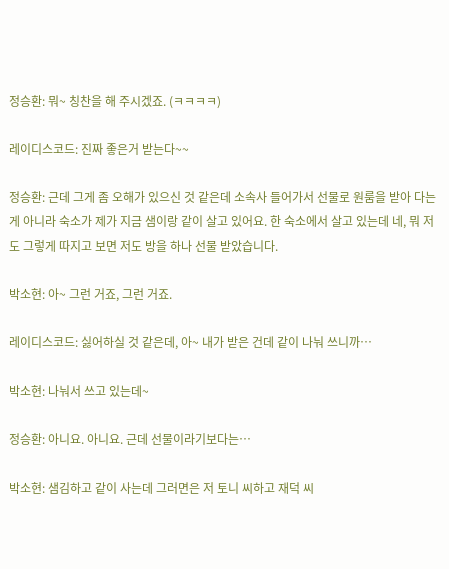정승환: 뭐~ 칭찬을 해 주시겠죠. (ㅋㅋㅋㅋ)

레이디스코드: 진짜 좋은거 받는다~~

정승환: 근데 그게 좀 오해가 있으신 것 같은데 소속사 들어가서 선물로 원룸을 받아 다는 게 아니라 숙소가 제가 지금 샘이랑 같이 살고 있어요. 한 숙소에서 살고 있는데 네, 뭐 저도 그렇게 따지고 보면 저도 방을 하나 선물 받았습니다.

박소현: 아~ 그런 거죠, 그런 거죠.

레이디스코드: 싫어하실 것 같은데, 아~ 내가 받은 건데 같이 나눠 쓰니까…

박소현: 나눠서 쓰고 있는데~

정승환: 아니요. 아니요. 근데 선물이라기보다는…

박소현: 샘김하고 같이 사는데 그러면은 저 토니 씨하고 재덕 씨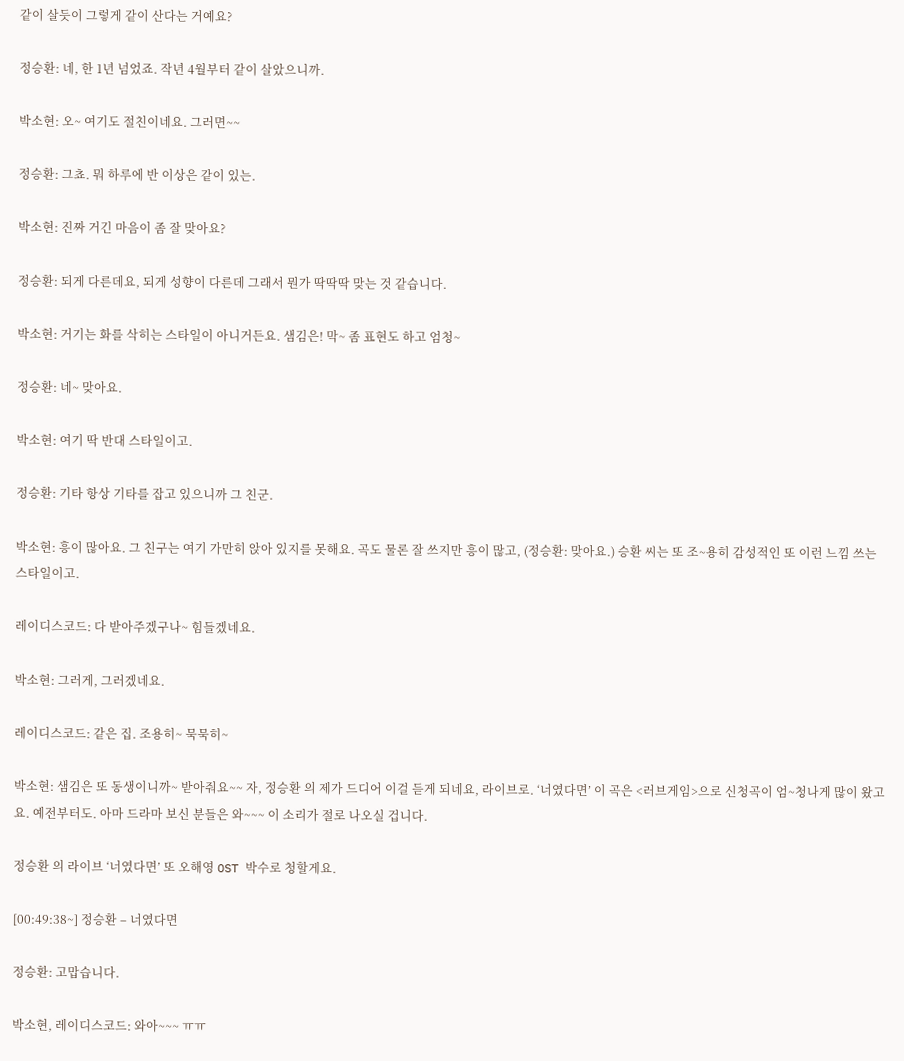같이 살듯이 그렇게 같이 산다는 거예요?

정승환: 네, 한 1년 넘었죠. 작년 4월부터 같이 살았으니까.

박소현: 오~ 여기도 절친이네요. 그러면~~

정승환: 그쵸. 뭐 하루에 반 이상은 같이 있는.

박소현: 진짜 거긴 마음이 좀 잘 맞아요?

정승환: 되게 다른데요, 되게 성향이 다른데 그래서 뭔가 딱딱딱 맞는 것 같습니다.

박소현: 거기는 화를 삭히는 스타일이 아니거든요. 샘김은! 막~ 좀 표현도 하고 엄청~

정승환: 네~ 맞아요.

박소현: 여기 딱 반대 스타일이고.

정승환: 기타 항상 기타를 잡고 있으니까 그 친군.

박소현: 흥이 많아요. 그 친구는 여기 가만히 앉아 있지를 못해요. 곡도 물론 잘 쓰지만 흥이 많고, (정승환: 맞아요.) 승환 씨는 또 조~용히 감성적인 또 이런 느낌 쓰는 스타일이고.

레이디스코드: 다 받아주겠구나~ 힘들겠네요.

박소현: 그러게, 그러겠네요.

레이디스코드: 같은 집. 조용히~ 묵묵히~

박소현: 샘김은 또 동생이니까~ 받아줘요~~ 자, 정승환 의 제가 드디어 이걸 듣게 되네요, 라이브로. ‘너였다면’ 이 곡은 <러브게임>으로 신청곡이 엄~청나게 많이 왔고요. 예전부터도. 아마 드라마 보신 분들은 와~~~ 이 소리가 절로 나오실 겁니다.

정승환 의 라이브 ‘너였다면’ 또 오해영 OST 박수로 청할게요.

[00:49:38~] 정승환 – 너였다면

정승환: 고맙습니다.

박소현, 레이디스코드: 와아~~~ ㅠㅠ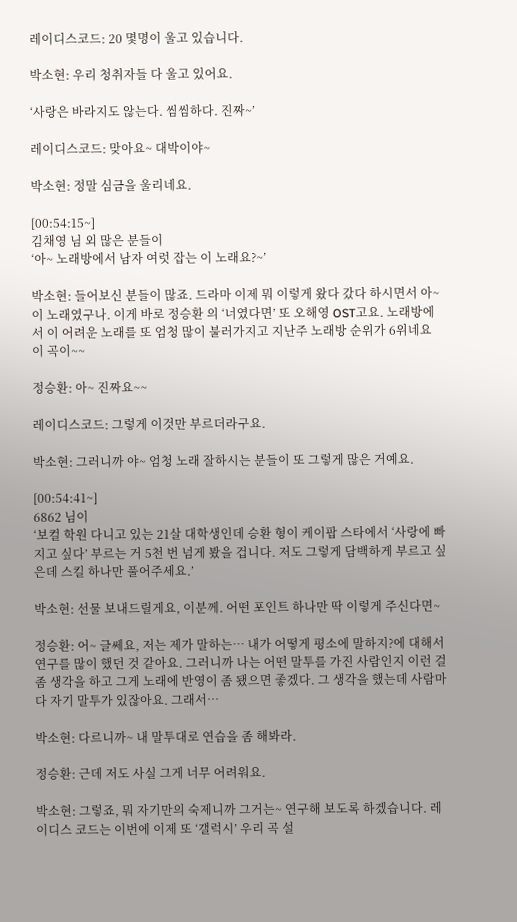레이디스코드: 20 몇명이 울고 있습니다.

박소현: 우리 청취자들 다 울고 있어요.

‘사랑은 바라지도 않는다. 씸씸하다. 진짜~’

레이디스코드: 맞아요~ 대박이야~

박소현: 정말 심금을 울리네요.

[00:54:15~]
김채영 님 외 많은 분들이
‘아~ 노래방에서 남자 여럿 잡는 이 노래요?~’

박소현: 들어보신 분들이 많죠. 드라마 이제 뭐 이렇게 왔다 갔다 하시면서 아~ 이 노래였구나. 이게 바로 정승환 의 ‘너였다면’ 또 오해영 OST고요. 노래방에서 이 어려운 노래를 또 엄청 많이 불러가지고 지난주 노래방 순위가 6위네요 이 곡이~~

정승환: 아~ 진짜요~~

레이디스코드: 그렇게 이것만 부르더라구요.

박소현: 그러니까 야~ 엄청 노래 잘하시는 분들이 또 그렇게 많은 거예요.

[00:54:41~]
6862 님이
‘보컬 학원 다니고 있는 21살 대학생인데 승환 형이 케이팝 스타에서 ‘사랑에 빠지고 싶다’ 부르는 거 5천 번 넘게 봤을 겁니다. 저도 그렇게 담백하게 부르고 싶은데 스킬 하나만 풀어주세요.’

박소현: 선물 보내드릴게요, 이분께. 어떤 포인트 하나만 딱 이렇게 주신다면~

정승환: 어~ 글쎄요, 저는 제가 말하는… 내가 어떻게 평소에 말하지?에 대해서 연구를 많이 했던 것 같아요. 그러니까 나는 어떤 말투를 가진 사람인지 이런 걸 좀 생각을 하고 그게 노래에 반영이 좀 됐으면 좋겠다. 그 생각을 했는데 사람마다 자기 말투가 있잖아요. 그래서…

박소현: 다르니까~ 내 말투대로 연습을 좀 해봐라.

정승환: 근데 저도 사실 그게 너무 어려워요.

박소현: 그렇죠, 뭐 자기만의 숙제니까 그거는~ 연구해 보도록 하겠습니다. 레이디스 코드는 이번에 이제 또 ‘갤럭시’ 우리 곡 설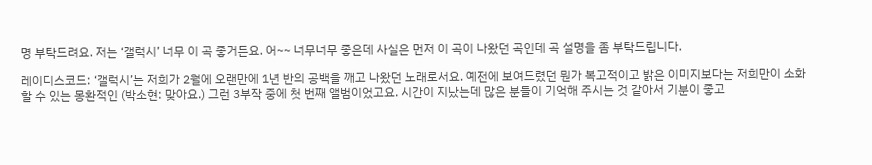명 부탁드려요. 저는 ‘갤럭시’ 너무 이 곡 좋거든요. 어~~ 너무너무 좋은데 사실은 먼저 이 곡이 나왔던 곡인데 곡 설명을 좀 부탁드립니다.

레이디스코드: ‘갤럭시’는 저희가 2월에 오랜만에 1년 반의 공백을 깨고 나왔던 노래로서요. 예전에 보여드렸던 뭔가 복고적이고 밝은 이미지보다는 저희만이 소화할 수 있는 몽환적인 (박소현: 맞아요.) 그런 3부작 중에 첫 번째 앨범이었고요. 시간이 지났는데 많은 분들이 기억해 주시는 것 같아서 기분이 좋고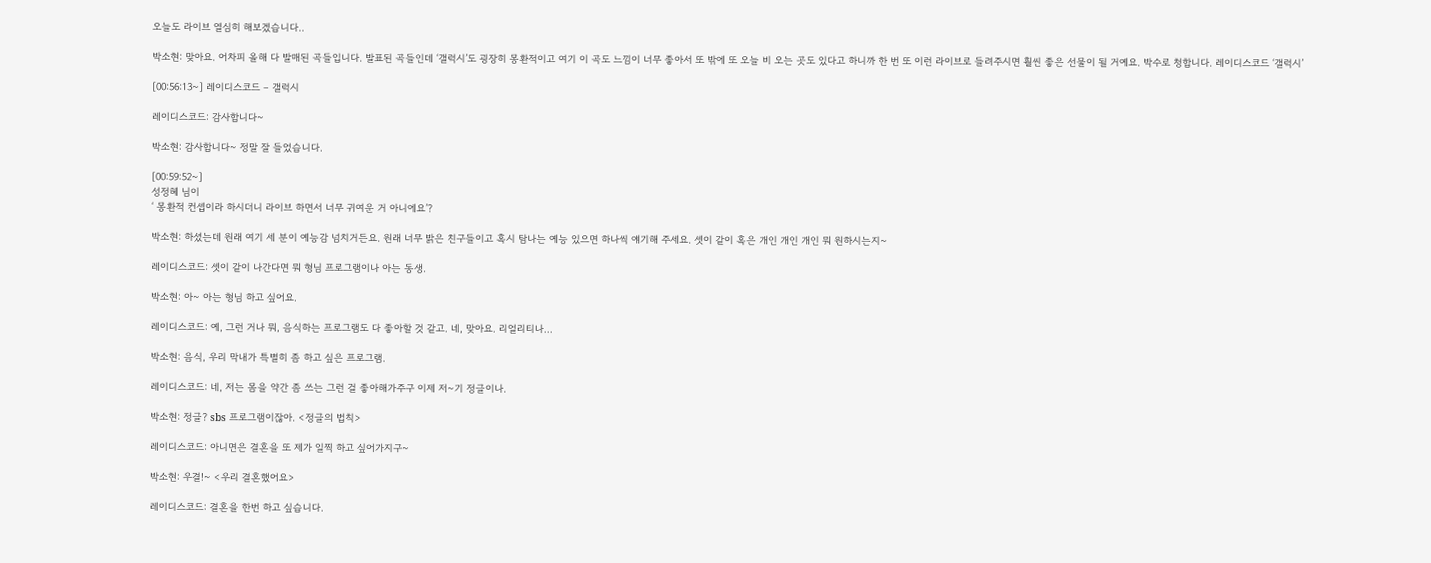오늘도 라이브 열심히 해보겠습니다..

박소현: 맞아요. 어차피 올해 다 발매된 곡들입니다. 발표된 곡들인데 ‘갤럭시’도 굉장히 몽환적이고 여기 이 곡도 느낌이 너무 좋아서 또 밖에 또 오늘 비 오는 곳도 있다고 하니까 한 번 또 이런 라이브로 들려주시면 훨씬 좋은 선물이 될 거예요. 박수로 청합니다. 레이디스코드 ‘갤럭시’

[00:56:13~] 레이디스코드 – 갤럭시

레이디스코드: 감사합니다~

박소현: 감사합니다~ 정말 잘 들었습니다.

[00:59:52~]
성정혜 님이
‘ 몽환적 컨셉이라 하시더니 라이브 하면서 너무 귀여운 거 아니에요’?

박소현: 하셨는데 원래 여기 세 분이 예능감 넘치거든요. 원래 너무 밝은 친구들이고 혹시 탐나는 예능 있으면 하나씩 얘기해 주세요. 셋이 같이 혹은 개인 개인 개인 뭐 원하시는지~

레이디스코드: 셋이 같이 나간다면 뭐 형님 프로그램이나 아는 동생.

박소현: 아~ 아는 형님 하고 싶어요.

레이디스코드: 예, 그런 거나 뭐, 음식하는 프로그램도 다 좋아할 것 같고. 네, 맞아요. 리얼리티나…

박소현: 음식, 우리 막내가 특별히 좀 하고 싶은 프로그램.

레이디스코드: 네, 저는 몸을 약간 좀 쓰는 그런 걸 좋아해가주구 이제 저~기 정글이나.

박소현: 정글? sbs 프로그램이잖아. <정글의 법칙>

레이디스코드: 아니면은 결혼을 또 제가 일찍 하고 싶어가지구~

박소현: 우결!~ <우리 결혼했어요>

레이디스코드: 결혼을 한번 하고 싶습니다.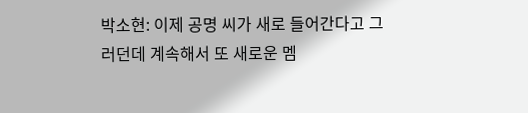박소현: 이제 공명 씨가 새로 들어간다고 그러던데 계속해서 또 새로운 멤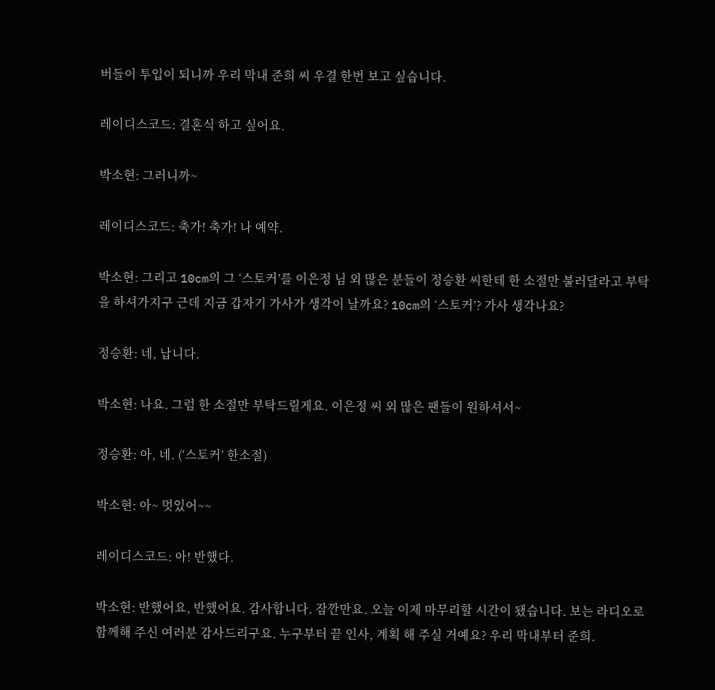버들이 투입이 되니까 우리 막내 준희 씨 우결 한번 보고 싶습니다.

레이디스코드: 결혼식 하고 싶어요.

박소현: 그러니까~

레이디스코드: 축가! 축가! 나 예약.

박소현: 그리고 10cm의 그 ‘스토커’를 이은정 님 외 많은 분들이 정승환 씨한테 한 소절만 불러달라고 부탁을 하셔가지구 근데 지금 갑자기 가사가 생각이 날까요? 10cm의 ‘스토커’? 가사 생각나요?

정승환: 네, 납니다.

박소현: 나요. 그럼 한 소절만 부탁드릴게요. 이은정 씨 외 많은 팬들이 원하셔서~

정승환: 아, 네. (‘스토커’ 한소절)

박소현: 아~ 멋있어~~

레이디스코드: 아! 반했다.

박소현: 반했어요, 반했어요. 감사합니다. 잠깐만요. 오늘 이제 마무리할 시간이 됐습니다. 보는 라디오로 함께해 주신 여러분 감사드리구요. 누구부터 끝 인사, 계획 해 주실 거예요? 우리 막내부터 준희.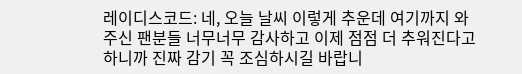레이디스코드: 네, 오늘 날씨 이렇게 추운데 여기까지 와주신 팬분들 너무너무 감사하고 이제 점점 더 추워진다고 하니까 진짜 감기 꼭 조심하시길 바랍니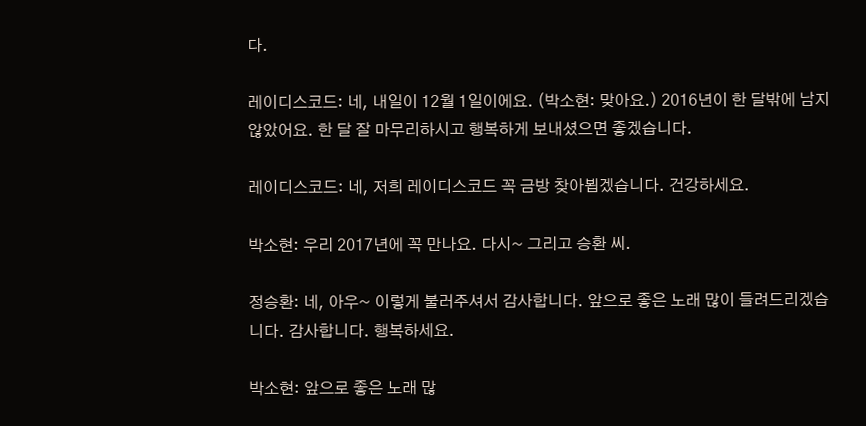다.

레이디스코드: 네, 내일이 12월 1일이에요. (박소현: 맞아요.) 2016년이 한 달밖에 남지 않았어요. 한 달 잘 마무리하시고 행복하게 보내셨으면 좋겠습니다.

레이디스코드: 네, 저희 레이디스코드 꼭 금방 찾아뵙겠습니다. 건강하세요.

박소현: 우리 2017년에 꼭 만나요. 다시~ 그리고 승환 씨.

정승환: 네, 아우~ 이렇게 불러주셔서 감사합니다. 앞으로 좋은 노래 많이 들려드리겠습니다. 감사합니다. 행복하세요.

박소현: 앞으로 좋은 노래 많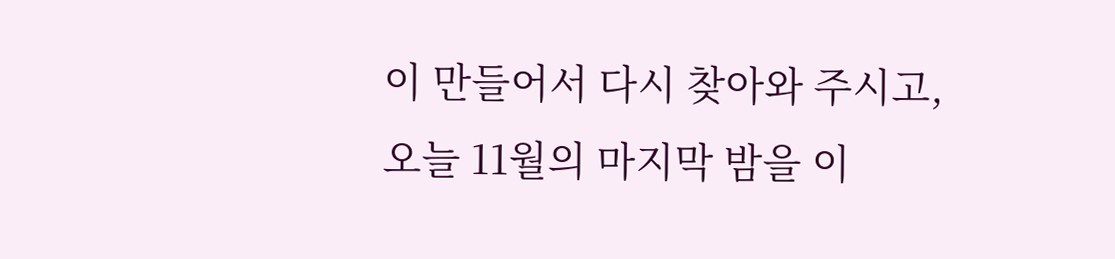이 만들어서 다시 찾아와 주시고, 오늘 11월의 마지막 밤을 이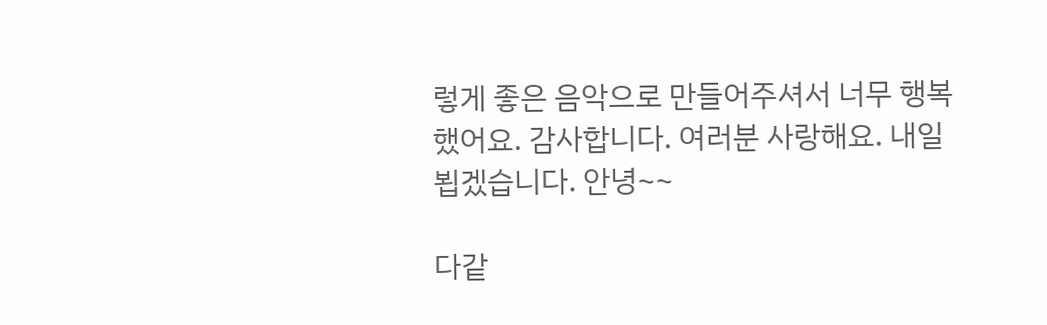렇게 좋은 음악으로 만들어주셔서 너무 행복했어요. 감사합니다. 여러분 사랑해요. 내일 뵙겠습니다. 안녕~~

다같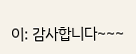이: 감사합니다~~~